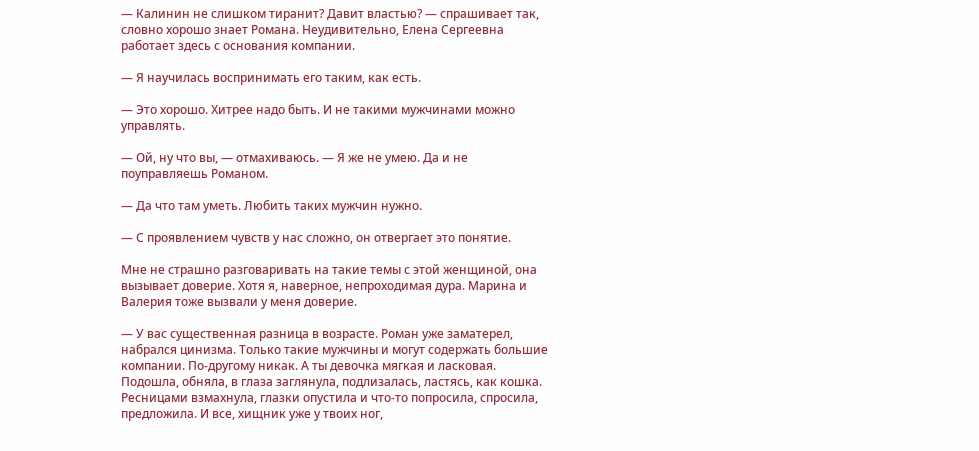— Калинин не слишком тиранит? Давит властью? — спрашивает так, словно хорошо знает Романа. Неудивительно, Елена Сергеевна работает здесь с основания компании.

— Я научилась воспринимать его таким, как есть.

— Это хорошо. Хитрее надо быть. И не такими мужчинами можно управлять.

— Ой, ну что вы, — отмахиваюсь. — Я же не умею. Да и не поуправляешь Романом.

— Да что там уметь. Любить таких мужчин нужно.

— С проявлением чувств у нас сложно, он отвергает это понятие.

Мне не страшно разговаривать на такие темы с этой женщиной, она вызывает доверие. Хотя я, наверное, непроходимая дура. Марина и Валерия тоже вызвали у меня доверие.

— У вас существенная разница в возрасте. Роман уже заматерел, набрался цинизма. Только такие мужчины и могут содержать большие компании. По-другому никак. А ты девочка мягкая и ласковая. Подошла, обняла, в глаза заглянула, подлизалась, ластясь, как кошка. Ресницами взмахнула, глазки опустила и что-то попросила, спросила, предложила. И все, хищник уже у твоих ног,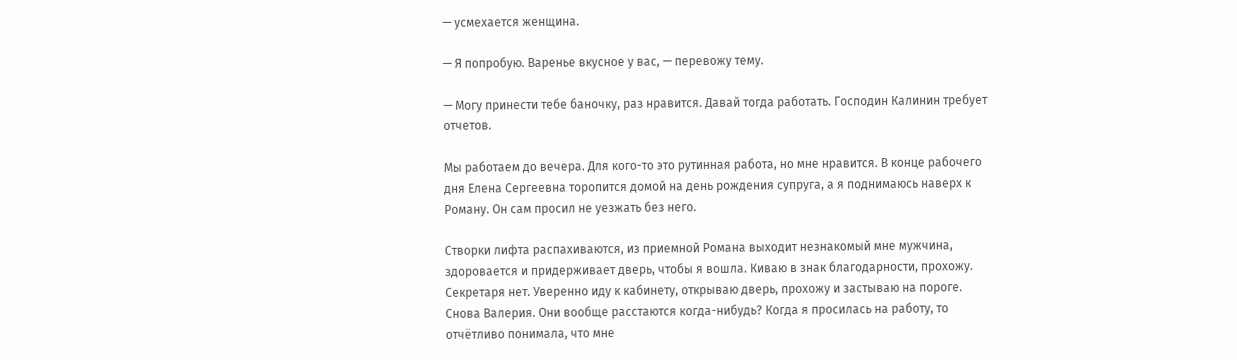— усмехается женщина.

— Я попробую. Варенье вкусное у вас, — перевожу тему.

— Могу принести тебе баночку, раз нравится. Давай тогда работать. Господин Калинин требует отчетов.

Мы работаем до вечера. Для кого-то это рутинная работа, но мне нравится. В конце рабочего дня Елена Сергеевна торопится домой на день рождения супруга, а я поднимаюсь наверх к Роману. Он сам просил не уезжать без него.

Створки лифта распахиваются, из приемной Романа выходит незнакомый мне мужчина, здоровается и придерживает дверь, чтобы я вошла. Киваю в знак благодарности, прохожу. Секретаря нет. Уверенно иду к кабинету, открываю дверь, прохожу и застываю на пороге. Снова Валерия. Они вообще расстаются когда-нибудь? Когда я просилась на работу, то отчётливо понимала, что мне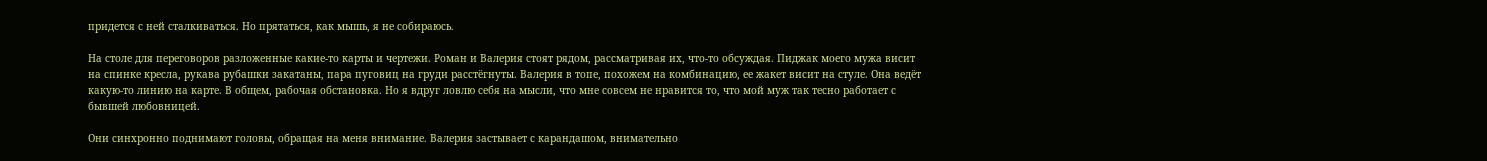придется с ней сталкиваться. Но прятаться, как мышь, я не собираюсь.

На столе для переговоров разложенные какие-то карты и чертежи. Роман и Валерия стоят рядом, рассматривая их, что-то обсуждая. Пиджак моего мужа висит на спинке кресла, рукава рубашки закатаны, пара пуговиц на груди расстёгнуты. Валерия в топе, похожем на комбинацию, ее жакет висит на стуле. Она ведёт какую-то линию на карте. В общем, рабочая обстановка. Но я вдруг ловлю себя на мысли, что мне совсем не нравится то, что мой муж так тесно работает с бывшей любовницей.

Они синхронно поднимают головы, обращая на меня внимание. Валерия застывает с карандашом, внимательно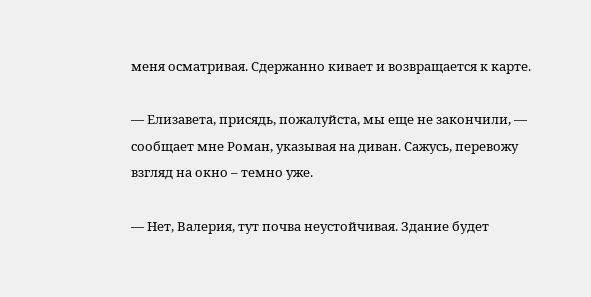меня осматривая. Сдержанно кивает и возвращается к карте.

— Елизавета, присядь, пожалуйста, мы еще не закончили, — сообщает мне Роман, указывая на диван. Сажусь, перевожу взгляд на окно – темно уже.

— Нет, Валерия, тут почва неустойчивая. Здание будет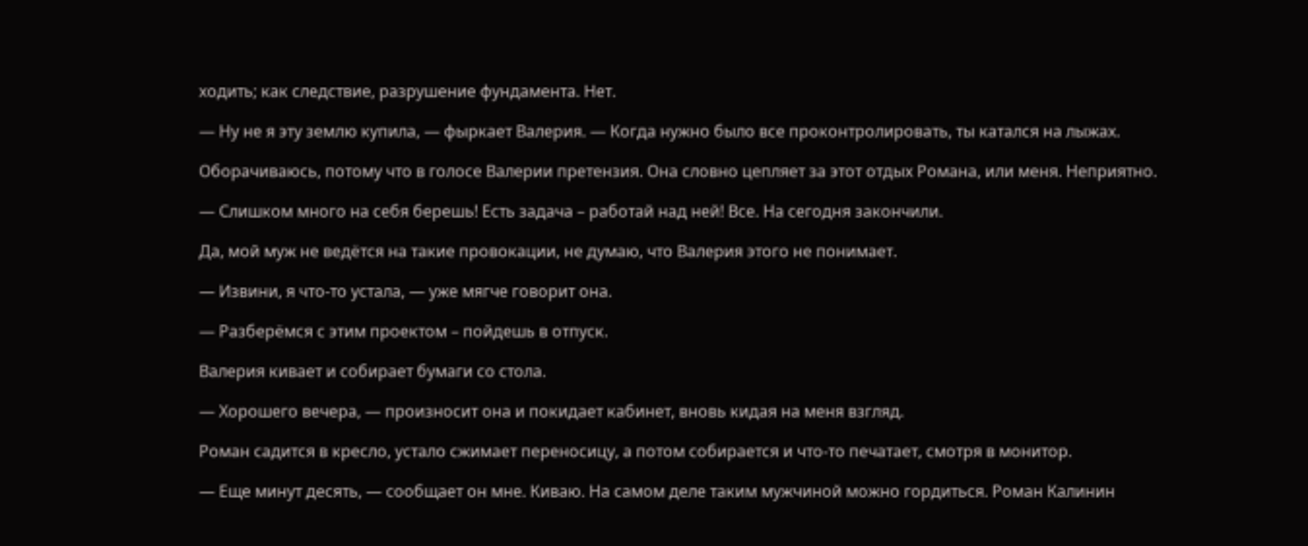ходить; как следствие, разрушение фундамента. Нет.

— Ну не я эту землю купила, — фыркает Валерия. — Когда нужно было все проконтролировать, ты катался на лыжах.

Оборачиваюсь, потому что в голосе Валерии претензия. Она словно цепляет за этот отдых Романа, или меня. Неприятно.

— Слишком много на себя берешь! Есть задача – работай над ней! Все. На сегодня закончили.

Да, мой муж не ведётся на такие провокации, не думаю, что Валерия этого не понимает.

— Извини, я что-то устала, — уже мягче говорит она.

— Разберёмся с этим проектом – пойдешь в отпуск.

Валерия кивает и собирает бумаги со стола.

— Хорошего вечера, — произносит она и покидает кабинет, вновь кидая на меня взгляд.

Роман садится в кресло, устало сжимает переносицу, а потом собирается и что-то печатает, смотря в монитор.

— Еще минут десять, — сообщает он мне. Киваю. На самом деле таким мужчиной можно гордиться. Роман Калинин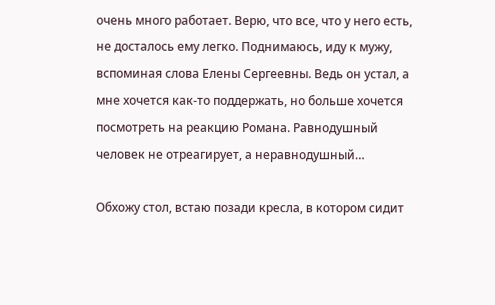очень много работает. Верю, что все, что у него есть, не досталось ему легко. Поднимаюсь, иду к мужу, вспоминая слова Елены Сергеевны. Ведь он устал, а мне хочется как-то поддержать, но больше хочется посмотреть на реакцию Романа. Равнодушный человек не отреагирует, а неравнодушный…

Обхожу стол, встаю позади кресла, в котором сидит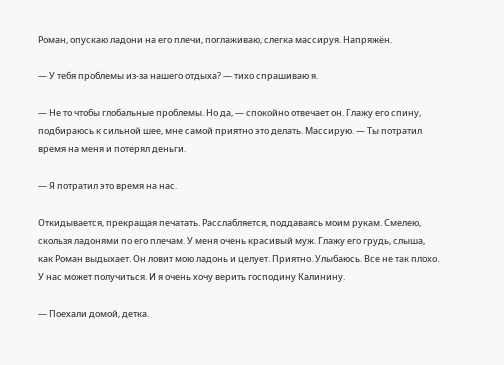Роман, опускаю ладони на его плечи, поглаживаю, слегка массируя. Напряжён.

— У тебя проблемы из-за нашего отдыха? — тихо спрашиваю я.

— Не то чтобы глобальные проблемы. Но да, — спокойно отвечает он. Глажу его спину, подбираюсь к сильной шее, мне самой приятно это делать. Массирую. — Ты потратил время на меня и потерял деньги.

— Я потратил это время на нас.

Откидывается, прекращая печатать. Расслабляется, поддаваясь моим рукам. Смелею, скользя ладонями по его плечам. У меня очень красивый муж. Глажу его грудь, слыша, как Роман выдыхает. Он ловит мою ладонь и целует. Приятно. Улыбаюсь. Все не так плохо. У нас может получиться. И я очень хочу верить господину Калинину.

— Поехали домой, детка.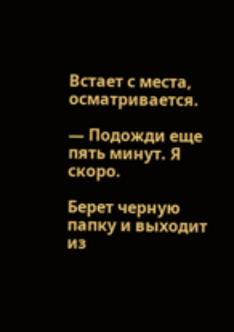Встает с места, осматривается.

— Подожди еще пять минут. Я скоро.

Берет черную папку и выходит из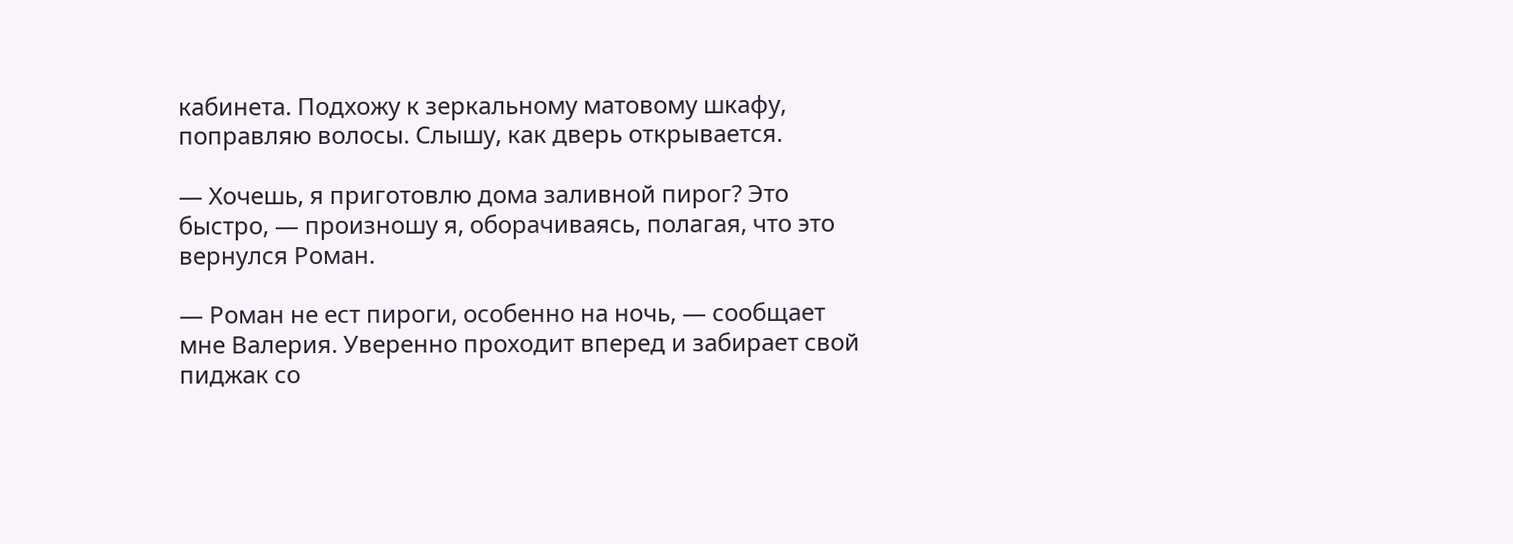кабинета. Подхожу к зеркальному матовому шкафу, поправляю волосы. Слышу, как дверь открывается.

— Хочешь, я приготовлю дома заливной пирог? Это быстро, — произношу я, оборачиваясь, полагая, что это вернулся Роман.

— Роман не ест пироги, особенно на ночь, — сообщает мне Валерия. Уверенно проходит вперед и забирает свой пиджак со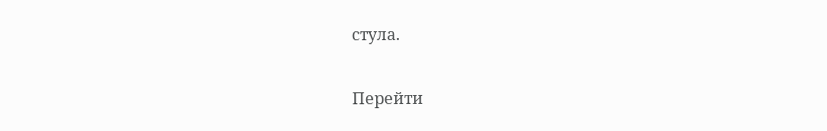стула.

Перейти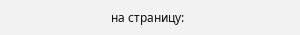на страницу: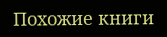Похожие книги